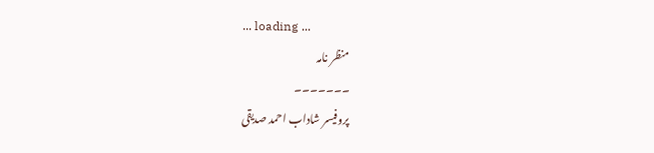... loading ...
منظر نامہ
۔۔۔۔۔۔۔
پروفیسر شاداب احمد صدیقی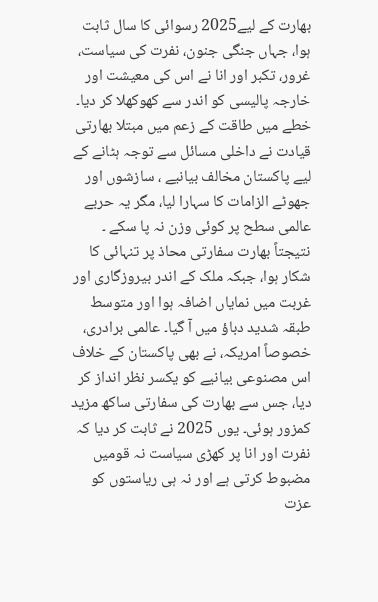بھارت کے لیے2025 رسوائی کا سال ثابت ہوا، جہاں جنگی جنون، نفرت کی سیاست، غرور، تکبر اور انا نے اس کی معیشت اور خارجہ پالیسی کو اندر سے کھوکھلا کر دیا۔ خطے میں طاقت کے زعم میں مبتلا بھارتی قیادت نے داخلی مسائل سے توجہ ہٹانے کے لیے پاکستان مخالف بیانیے ، سازشوں اور جھوٹے الزامات کا سہارا لیا، مگر یہ حربے عالمی سطح پر کوئی وزن نہ پا سکے ۔ نتیجتاً بھارت سفارتی محاذ پر تنہائی کا شکار ہوا، جبکہ ملک کے اندر بیروزگاری اور غربت میں نمایاں اضافہ ہوا اور متوسط طبقہ شدید دباؤ میں آ گیا۔ عالمی برادری، خصوصاً امریکہ، نے بھی پاکستان کے خلاف اس مصنوعی بیانیے کو یکسر نظر انداز کر دیا، جس سے بھارت کی سفارتی ساکھ مزید کمزور ہوئی۔ یوں 2025 نے ثابت کر دیا کہ نفرت اور انا پر کھڑی سیاست نہ قومیں مضبوط کرتی ہے اور نہ ہی ریاستوں کو عزت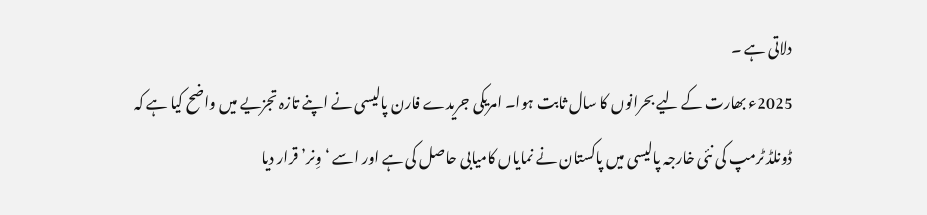دلاتی ہے ۔
2025ء بھارت کے لیے بحرانوں کا سال ثابت ہوا۔ امریکی جریدے فارن پالیسی نے اپنے تازہ تجزیے میں واضح کیا ہے کہ ڈونلڈ ٹرمپ کی نئی خارجہ پالیسی میں پاکستان نے نمایاں کامیابی حاصل کی ہے اور اسے ‘وِنر’ قرار دیا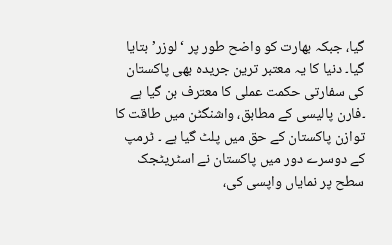گیا، جبکہ بھارت کو واضح طور پر ‘لوزر’ بتایا گیا۔ دنیا کا یہ معتبر ترین جریدہ بھی پاکستان کی سفارتی حکمت عملی کا معترف بن گیا ہے ۔فارن پالیسی کے مطابق، واشنگٹن میں طاقت کا توازن پاکستان کے حق میں پلٹ گیا ہے ۔ ٹرمپ کے دوسرے دور میں پاکستان نے اسٹریٹجک سطح پر نمایاں واپسی کی،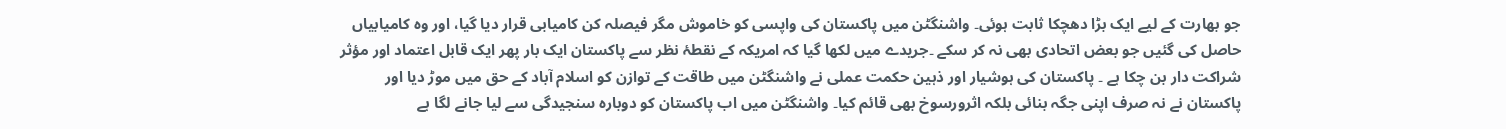جو بھارت کے لیے ایک بڑا دھچکا ثابت ہوئی۔ واشنگٹن میں پاکستان کی واپسی کو خاموش مگر فیصلہ کن کامیابی قرار دیا گیا، اور وہ کامیابیاں حاصل کی گئیں جو بعض اتحادی بھی نہ کر سکے ۔جریدے میں لکھا گیا کہ امریکہ کے نقطۂ نظر سے پاکستان ایک بار پھر ایک قابل اعتماد اور مؤثر شراکت دار بن چکا ہے ۔ پاکستان کی ہوشیار اور ذہین حکمت عملی نے واشنگٹن میں طاقت کے توازن کو اسلام آباد کے حق میں موڑ دیا اور پاکستان نے نہ صرف اپنی جگہ بنائی بلکہ اثرورسوخ بھی قائم کیا۔ واشنگٹن میں اب پاکستان کو دوبارہ سنجیدگی سے لیا جانے لگا ہے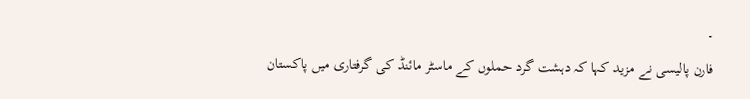۔
فارن پالیسی نے مزید کہا کہ دہشت گرد حملوں کے ماسٹر مائنڈ کی گرفتاری میں پاکستان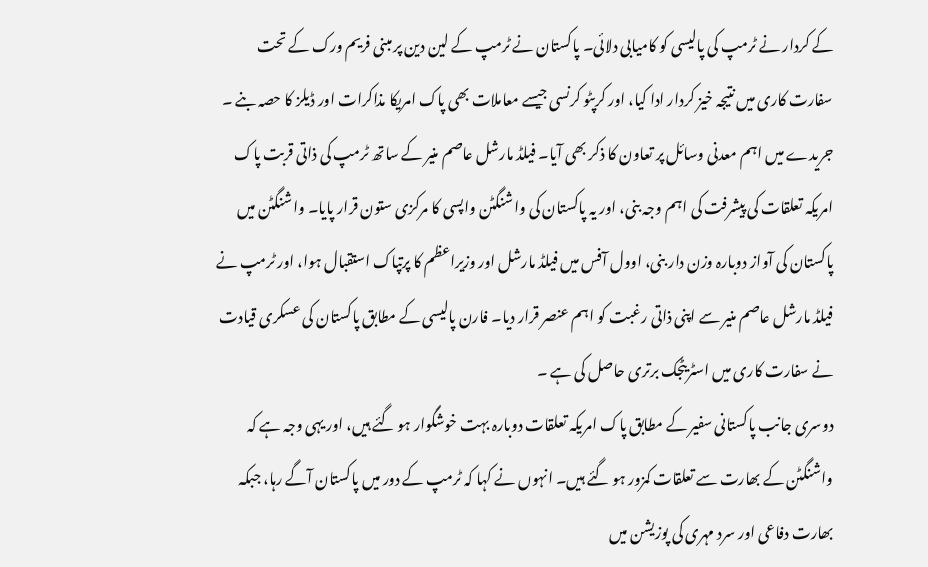کے کردار نے ٹرمپ کی پالیسی کو کامیابی دلائی۔ پاکستان نے ٹرمپ کے لین دین پر مبنی فریم ورک کے تحت سفارت کاری میں نتیجہ خیز کردار ادا کیا، اور کرپٹو کرنسی جیسے معاملات بھی پاک امریکا مذاکرات اور ڈیلز کا حصہ بنے ۔
جریدے میں اہم معدنی وسائل پر تعاون کا ذکر بھی آیا۔ فیلڈ مارشل عاصم منیر کے ساتھ ٹرمپ کی ذاتی قربت پاک امریکہ تعلقات کی پیشرفت کی اہم وجہ بنی، اور یہ پاکستان کی واشنگٹن واپسی کا مرکزی ستون قرار پایا۔ واشنگٹن میں پاکستان کی آواز دوبارہ وزن دار بنی، اوول آفس میں فیلڈ مارشل اور وزیراعظم کا پرتپاک استقبال ہوا، اور ٹرمپ نے فیلڈ مارشل عاصم منیر سے اپنی ذاتی رغبت کو اہم عنصر قرار دیا۔ فارن پالیسی کے مطابق پاکستان کی عسکری قیادت نے سفارت کاری میں اسٹریٹجک برتری حاصل کی ہے ۔
دوسری جانب پاکستانی سفیر کے مطابق پاک امریکہ تعلقات دوبارہ بہت خوشگوار ہو گئے ہیں، اور یہی وجہ ہے کہ واشنگٹن کے بھارت سے تعلقات کمزور ہو گئے ہیں۔ انہوں نے کہا کہ ٹرمپ کے دور میں پاکستان آگے رہا، جبکہ بھارت دفاعی اور سرد مہری کی پوزیشن میں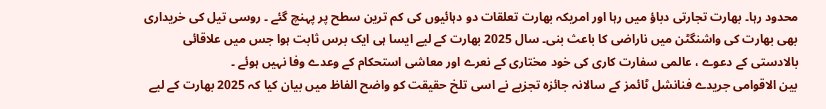محدود رہا۔ بھارت تجارتی دباؤ میں رہا اور امریکہ بھارت تعلقات دو دہائیوں کی کم ترین سطح پر پہنچ گئے ۔ روسی تیل کی خریداری بھی بھارت کی واشنگٹن میں ناراضی کا باعث بنی۔ سال 2025 بھارت کے لیے ایسا ہی ایک برس ثابت ہوا جس میں علاقائی بالادستی کے دعوے ، عالمی سفارت کاری کی خود مختاری کے نعرے اور معاشی استحکام کے وعدے وفا نہیں ہوئے ۔
بین الاقوامی جریدے فنانشل ٹائمز کے سالانہ جائزہ تجزیے نے اسی تلخ حقیقت کو واضح الفاظ میں بیان کیا کہ 2025 بھارت کے لیے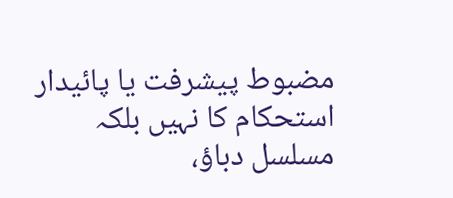مضبوط پیشرفت یا پائیدار استحکام کا نہیں بلکہ مسلسل دباؤ،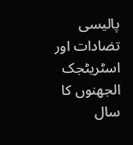پالیسی تضادات اور اسٹریٹجک الجھنوں کا سال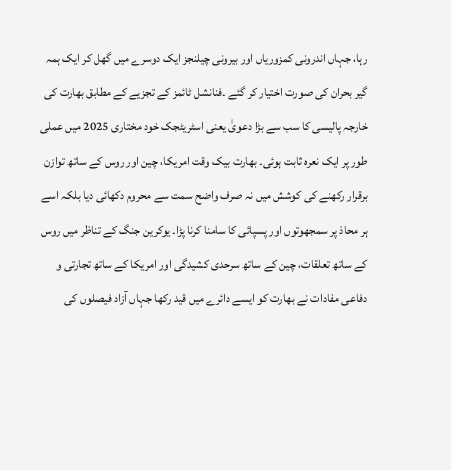رہا، جہاں اندرونی کمزوریاں اور بیرونی چیلنجز ایک دوسرے میں گھل کر ایک ہمہ گیر بحران کی صورت اختیار کر گئے ۔فنانشل ٹائمز کے تجزیے کے مطابق بھارت کی خارجہ پالیسی کا سب سے بڑا دعویٰ یعنی اسٹریٹجک خود مختاری 2025 میں عملی طور پر ایک نعرہ ثابت ہوئی۔ بھارت بیک وقت امریکا، چین اور روس کے ساتھ توازن برقرار رکھنے کی کوشش میں نہ صرف واضح سمت سے محروم دکھائی دیا بلکہ اسے ہر محاذ پر سمجھوتوں اور پسپائی کا سامنا کرنا پڑا۔ یوکرین جنگ کے تناظر میں روس کے ساتھ تعلقات، چین کے ساتھ سرحدی کشیدگی اور امریکا کے ساتھ تجارتی و دفاعی مفادات نے بھارت کو ایسے دائرے میں قید رکھا جہاں آزاد فیصلوں کی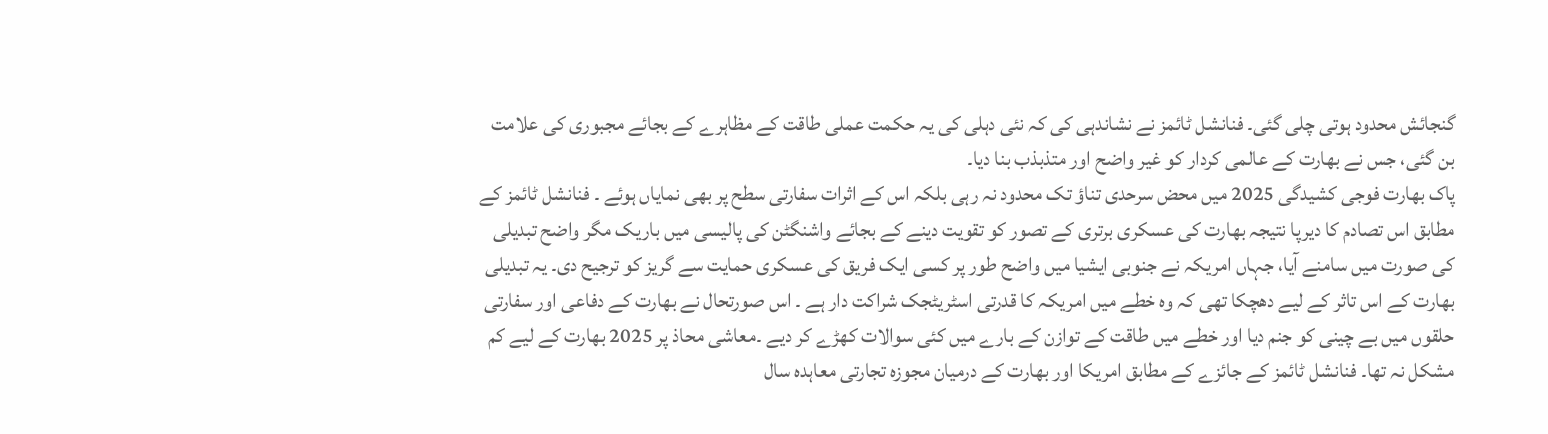گنجائش محدود ہوتی چلی گئی۔ فنانشل ٹائمز نے نشاندہی کی کہ نئی دہلی کی یہ حکمت عملی طاقت کے مظاہرے کے بجائے مجبوری کی علامت بن گئی، جس نے بھارت کے عالمی کردار کو غیر واضح اور متذبذب بنا دیا۔
پاک بھارت فوجی کشیدگی 2025 میں محض سرحدی تناؤ تک محدود نہ رہی بلکہ اس کے اثرات سفارتی سطح پر بھی نمایاں ہوئے ۔ فنانشل ٹائمز کے مطابق اس تصادم کا دیرپا نتیجہ بھارت کی عسکری برتری کے تصور کو تقویت دینے کے بجائے واشنگٹن کی پالیسی میں باریک مگر واضح تبدیلی کی صورت میں سامنے آیا، جہاں امریکہ نے جنوبی ایشیا میں واضح طور پر کسی ایک فریق کی عسکری حمایت سے گریز کو ترجیح دی۔ یہ تبدیلی بھارت کے اس تاثر کے لیے دھچکا تھی کہ وہ خطے میں امریکہ کا قدرتی اسٹریٹجک شراکت دار ہے ۔ اس صورتحال نے بھارت کے دفاعی اور سفارتی حلقوں میں بے چینی کو جنم دیا اور خطے میں طاقت کے توازن کے بارے میں کئی سوالات کھڑے کر دیے ۔معاشی محاذ پر 2025 بھارت کے لیے کم مشکل نہ تھا۔ فنانشل ٹائمز کے جائزے کے مطابق امریکا اور بھارت کے درمیان مجوزہ تجارتی معاہدہ سال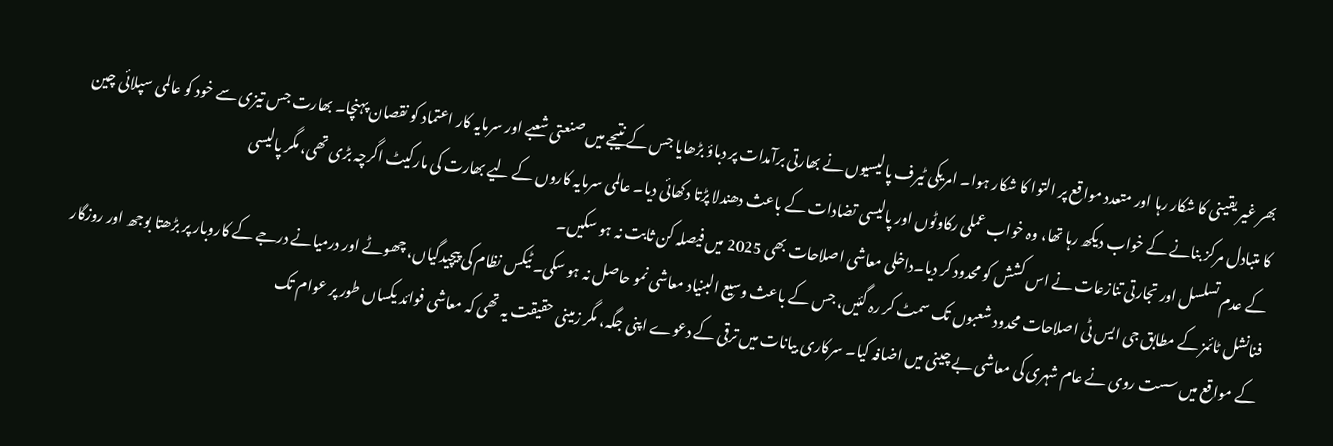بھر غیر یقینی کا شکار رہا اور متعدد مواقع پر التوا کا شکار ہوا۔ امریکی ٹیرف پالیسیوں نے بھارتی برآمدات پر دباؤ بڑھایا جس کے نتیجے میں صنعتی شعبے اور سرمایہ کار اعتماد کو نقصان پہنچا۔ بھارت جس تیزی سے خود کو عالمی سپلائی چین کا متبادل مرکز بنانے کے خواب دیکھ رہا تھا، وہ خواب عملی رکاوٹوں اور پالیسی تضادات کے باعث دھندلا پڑتا دکھائی دیا۔ عالمی سرمایہ کاروں کے لیے بھارت کی مارکیٹ اگرچہ بڑی تھی، مگر پالیسی
کے عدم تسلسل اور تجارتی تنازعات نے اس کشش کو محدود کر دیا۔داخلی معاشی اصلاحات بھی 2025 میں فیصلہ کن ثابت نہ ہو سکیں۔
فنانشل ٹائمز کے مطابق جی ایس ٹی اصلاحات محدود شعبوں تک سمٹ کر رہ گئیں، جس کے باعث وسیع البنیاد معاشی نمو حاصل نہ ہو سکی۔ ٹیکس نظام کی پیچیدگیاں، چھوٹے اور درمیانے درجے کے کاروبار پر بڑھتا بوجھ اور روزگار کے مواقع میں سست روی نے عام شہری کی معاشی بے چینی میں اضافہ کیا۔ سرکاری بیانات میں ترقی کے دعوے اپنی جگہ، مگر زمینی حقیقت یہ تھی کہ معاشی فوائد یکساں طور پر عوام تک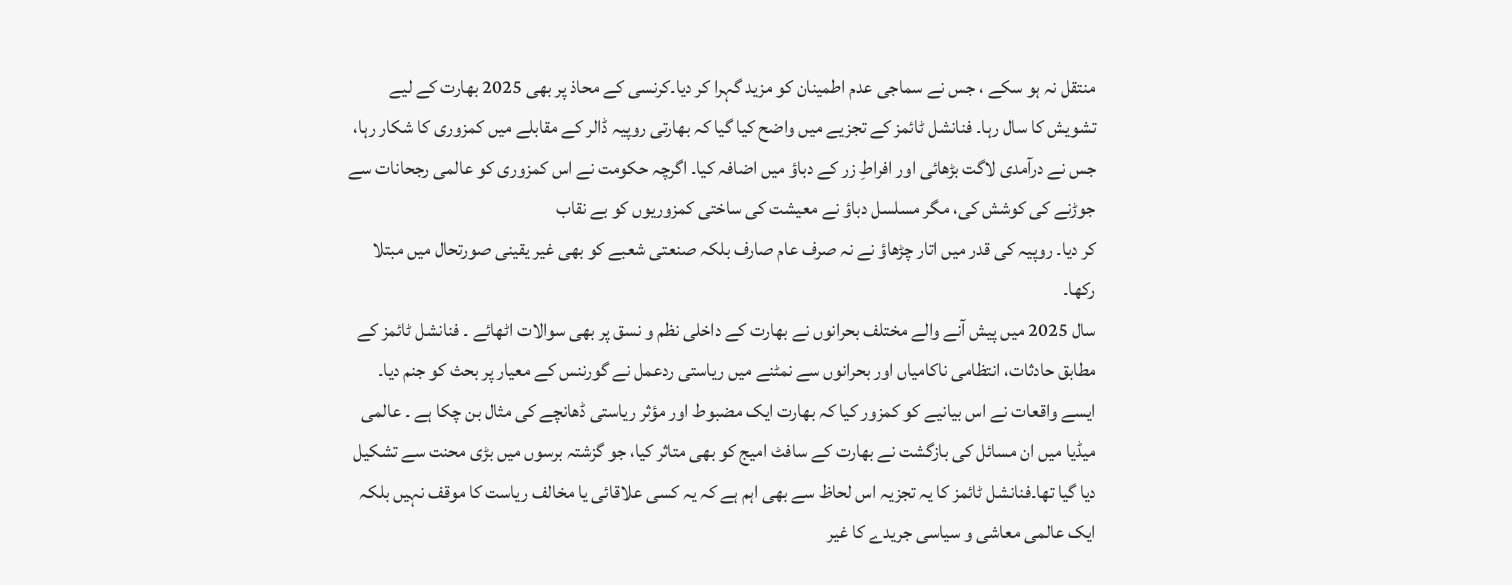منتقل نہ ہو سکے ، جس نے سماجی عدم اطمینان کو مزید گہرا کر دیا۔کرنسی کے محاذ پر بھی 2025 بھارت کے لیے تشویش کا سال رہا۔ فنانشل ٹائمز کے تجزیے میں واضح کیا گیا کہ بھارتی روپیہ ڈالر کے مقابلے میں کمزوری کا شکار رہا، جس نے درآمدی لاگت بڑھائی اور افراطِ زر کے دباؤ میں اضافہ کیا۔ اگرچہ حکومت نے اس کمزوری کو عالمی رجحانات سے جوڑنے کی کوشش کی، مگر مسلسل دباؤ نے معیشت کی ساختی کمزوریوں کو بے نقاب
کر دیا۔ روپیہ کی قدر میں اتار چڑھاؤ نے نہ صرف عام صارف بلکہ صنعتی شعبے کو بھی غیر یقینی صورتحال میں مبتلا رکھا۔
سال 2025 میں پیش آنے والے مختلف بحرانوں نے بھارت کے داخلی نظم و نسق پر بھی سوالات اٹھائے ۔ فنانشل ٹائمز کے مطابق حادثات، انتظامی ناکامیاں اور بحرانوں سے نمٹنے میں ریاستی ردعمل نے گورننس کے معیار پر بحث کو جنم دیا۔ ایسے واقعات نے اس بیانیے کو کمزور کیا کہ بھارت ایک مضبوط اور مؤثر ریاستی ڈھانچے کی مثال بن چکا ہے ۔ عالمی میڈیا میں ان مسائل کی بازگشت نے بھارت کے سافٹ امیج کو بھی متاثر کیا، جو گزشتہ برسوں میں بڑی محنت سے تشکیل دیا گیا تھا۔فنانشل ٹائمز کا یہ تجزیہ اس لحاظ سے بھی اہم ہے کہ یہ کسی علاقائی یا مخالف ریاست کا موقف نہیں بلکہ ایک عالمی معاشی و سیاسی جریدے کا غیر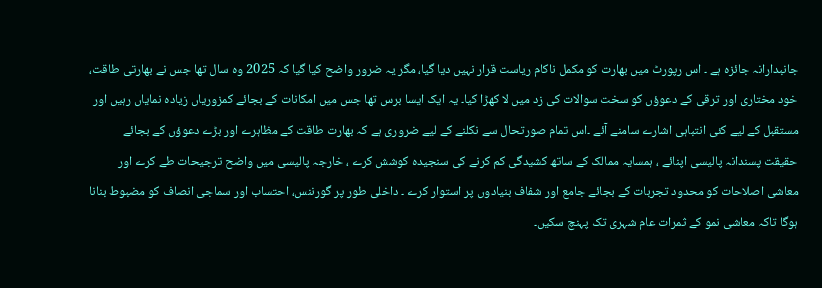جانبدارانہ جائزہ ہے ۔ اس رپورٹ میں بھارت کو مکمل ناکام ریاست قرار نہیں دیا گیا، مگر یہ ضرور واضح کیا گیا کہ 2025 وہ سال تھا جس نے بھارتی طاقت، خود مختاری اور ترقی کے دعوؤں کو سخت سوالات کی زد میں لا کھڑا کیا۔ یہ ایک ایسا برس تھا جس میں امکانات کے بجائے کمزوریاں زیادہ نمایاں رہیں اور مستقبل کے لیے کئی انتباہی اشارے سامنے آئے ۔اس تمام صورتحال سے نکلنے کے لیے ضروری ہے کہ بھارت طاقت کے مظاہرے اور بڑے دعوؤں کے بجائے حقیقت پسندانہ پالیسی اپنائے ، ہمسایہ ممالک کے ساتھ کشیدگی کم کرنے کی سنجیدہ کوشش کرے ، خارجہ پالیسی میں واضح ترجیحات طے کرے اور معاشی اصلاحات کو محدود تجربات کے بجائے جامع اور شفاف بنیادوں پر استوار کرے ۔ داخلی طور پر گورننس، احتساب اور سماجی انصاف کو مضبوط بنانا ہوگا تاکہ معاشی نمو کے ثمرات عام شہری تک پہنچ سکیں۔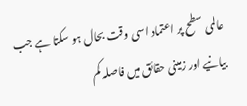عالمی سطح پر اعتماد اسی وقت بحال ہو سکتا ہے جب بیانیے اور زمینی حقائق میں فاصلہ کم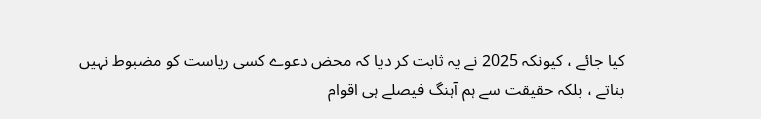کیا جائے ، کیونکہ 2025 نے یہ ثابت کر دیا کہ محض دعوے کسی ریاست کو مضبوط نہیں بناتے ، بلکہ حقیقت سے ہم آہنگ فیصلے ہی اقوام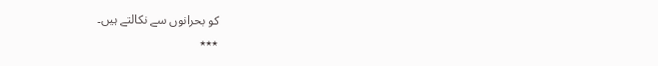کو بحرانوں سے نکالتے ہیں۔
٭٭٭